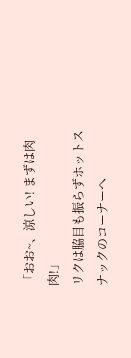「おお~、涼しい! まずは肉肉!」
リクは脇目も振らずホットスナックのコーナーへ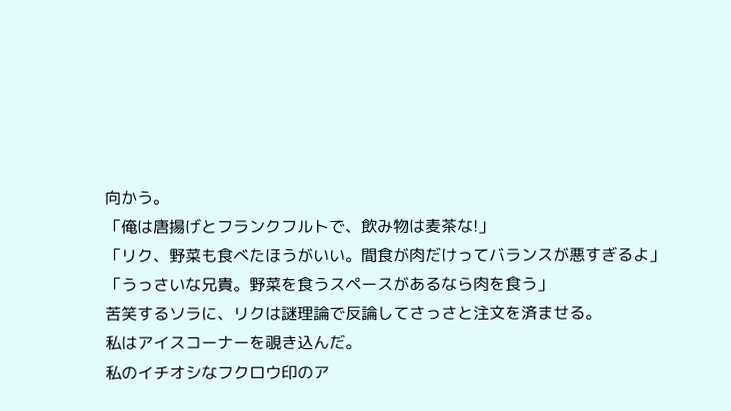向かう。
「俺は唐揚げとフランクフルトで、飲み物は麦茶な!」
「リク、野菜も食べたほうがいい。間食が肉だけってバランスが悪すぎるよ」
「うっさいな兄貴。野菜を食うスペースがあるなら肉を食う」
苦笑するソラに、リクは謎理論で反論してさっさと注文を済ませる。
私はアイスコーナーを覗き込んだ。
私のイチオシなフクロウ印のア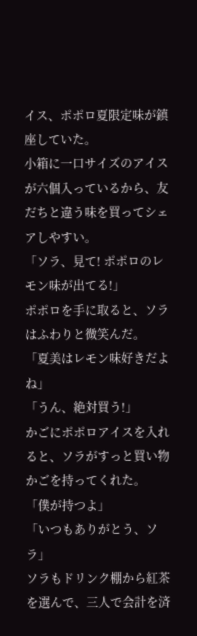イス、ポポロ夏限定味が鎮座していた。
小箱に一口サイズのアイスが六個入っているから、友だちと違う味を買ってシェアしやすい。
「ソラ、見て! ポポロのレモン味が出てる!」
ポポロを手に取ると、ソラはふわりと微笑んだ。
「夏美はレモン味好きだよね」
「うん、絶対買う!」
かごにポポロアイスを入れると、ソラがすっと買い物かごを持ってくれた。
「僕が持つよ」
「いつもありがとう、ソラ」
ソラもドリンク棚から紅茶を選んで、三人で会計を済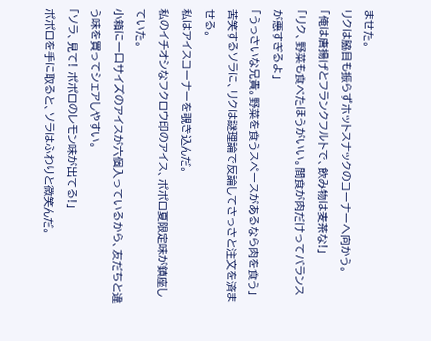ませた。
リクは脇目も振らずホットスナックのコーナーへ向かう。
「俺は唐揚げとフランクフルトで、飲み物は麦茶な!」
「リク、野菜も食べたほうがいい。間食が肉だけってバランスが悪すぎるよ」
「うっさいな兄貴。野菜を食うスペースがあるなら肉を食う」
苦笑するソラに、リクは謎理論で反論してさっさと注文を済ませる。
私はアイスコーナーを覗き込んだ。
私のイチオシなフクロウ印のアイス、ポポロ夏限定味が鎮座していた。
小箱に一口サイズのアイスが六個入っているから、友だちと違う味を買ってシェアしやすい。
「ソラ、見て! ポポロのレモン味が出てる!」
ポポロを手に取ると、ソラはふわりと微笑んだ。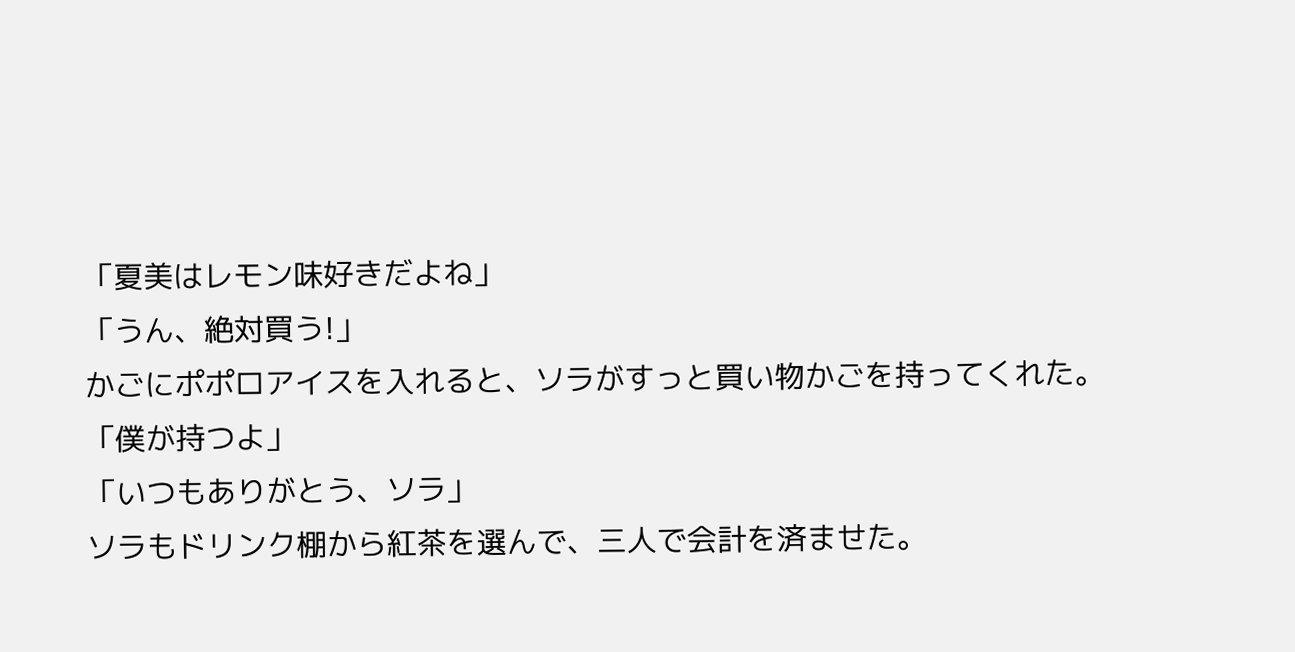「夏美はレモン味好きだよね」
「うん、絶対買う!」
かごにポポロアイスを入れると、ソラがすっと買い物かごを持ってくれた。
「僕が持つよ」
「いつもありがとう、ソラ」
ソラもドリンク棚から紅茶を選んで、三人で会計を済ませた。